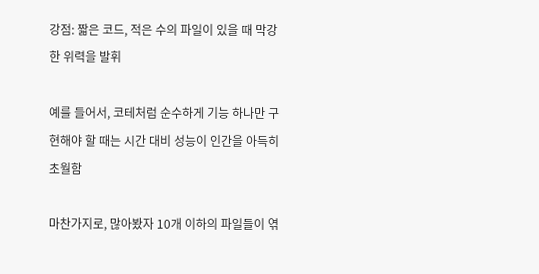강점: 짧은 코드, 적은 수의 파일이 있을 때 막강한 위력을 발휘

예를 들어서, 코테처럼 순수하게 기능 하나만 구현해야 할 때는 시간 대비 성능이 인간을 아득히 초월함

마찬가지로, 많아봤자 10개 이하의 파일들이 엮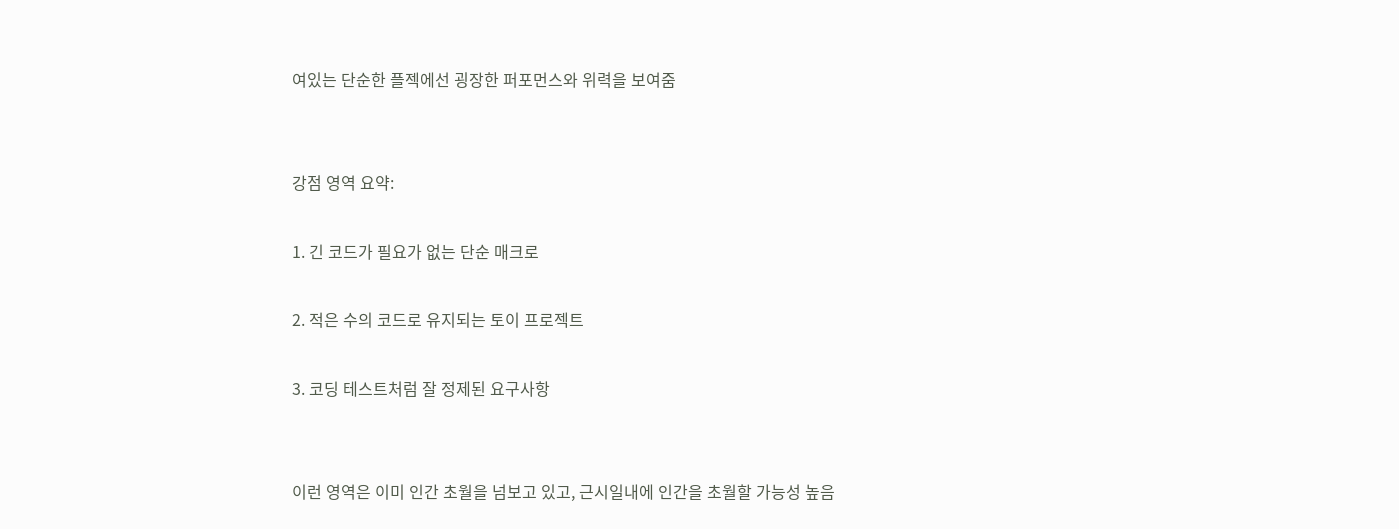여있는 단순한 플젝에선 굉장한 퍼포먼스와 위력을 보여줌


강점 영역 요약:

1. 긴 코드가 필요가 없는 단순 매크로

2. 적은 수의 코드로 유지되는 토이 프로젝트

3. 코딩 테스트처럼 잘 정제된 요구사항


이런 영역은 이미 인간 초월을 넘보고 있고, 근시일내에 인간을 초월할 가능성 높음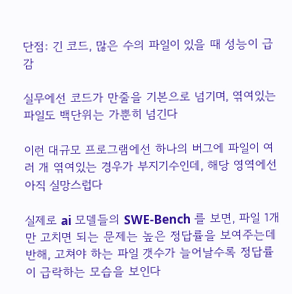단점: 긴 코드, 많은 수의 파일이 있을 때 성능이 급감

실무에선 코드가 만줄을 기본으로 넘기며, 엮여있는 파일도 백단위는 가뿐히 넘긴다

이런 대규모 프로그램에선 하나의 버그에 파일이 여러 개 엮여있는 경우가 부지기수인데, 해당 영역에선 아직 실망스럽다

실제로 ai 모델들의 SWE-Bench 를 보면, 파일 1개만 고치면 되는 문제는 높은 정답률을 보여주는데 반해, 고쳐야 하는 파일 갯수가 늘어날수록 정답률이 급락하는 모습을 보인다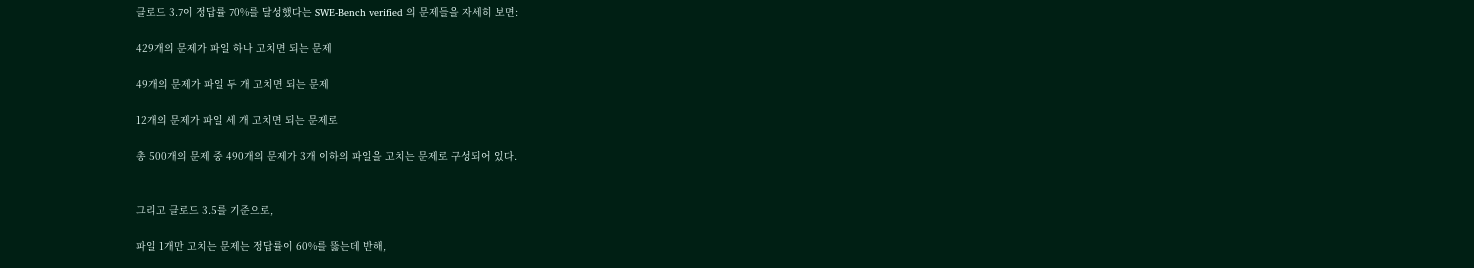클로드 3.7이 정답률 70%를 달성했다는 SWE-Bench verified 의 문제들을 자세히 보면:

429개의 문제가 파일 하나 고치면 되는 문제

49개의 문제가 파일 두 개 고치면 되는 문제

12개의 문제가 파일 세 개 고치면 되는 문제로

총 500개의 문제 중 490개의 문제가 3개 이하의 파일을 고치는 문제로 구성되어 있다.


그리고 클로드 3.5를 기준으로,

파일 1개만 고치는 문제는 정답률이 60%를 뚫는데 반해,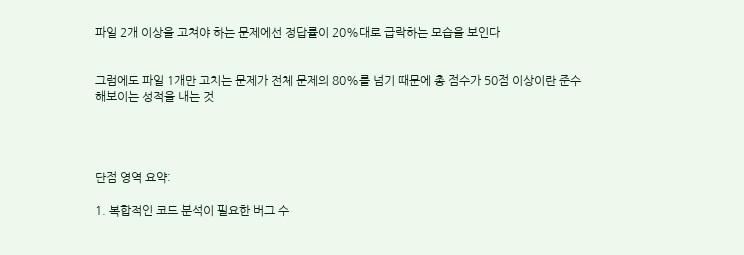파일 2개 이상을 고쳐야 하는 문제에선 정답률이 20%대로 급락하는 모습을 보인다


그럼에도 파일 1개만 고치는 문제가 전체 문제의 80%를 넘기 때문에 총 점수가 50점 이상이란 준수해보이는 성적을 내는 것




단점 영역 요약:

1. 복합적인 코드 분석이 필요한 버그 수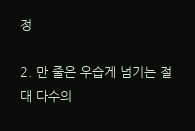정

2. 만 줄은 우습게 넘기는 절대 다수의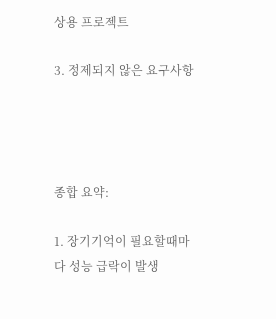상용 프로젝트

3. 정제되지 않은 요구사항




종합 요약:

1. 장기기억이 필요할때마다 성능 급락이 발생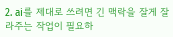2. ai를 제대로 쓰려면 긴 맥락을 잘게 잘라주는 작업이 필요하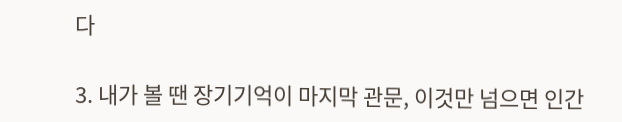다

3. 내가 볼 땐 장기기억이 마지막 관문, 이것만 넘으면 인간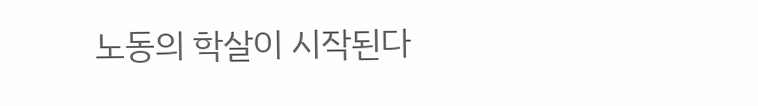노동의 학살이 시작된다